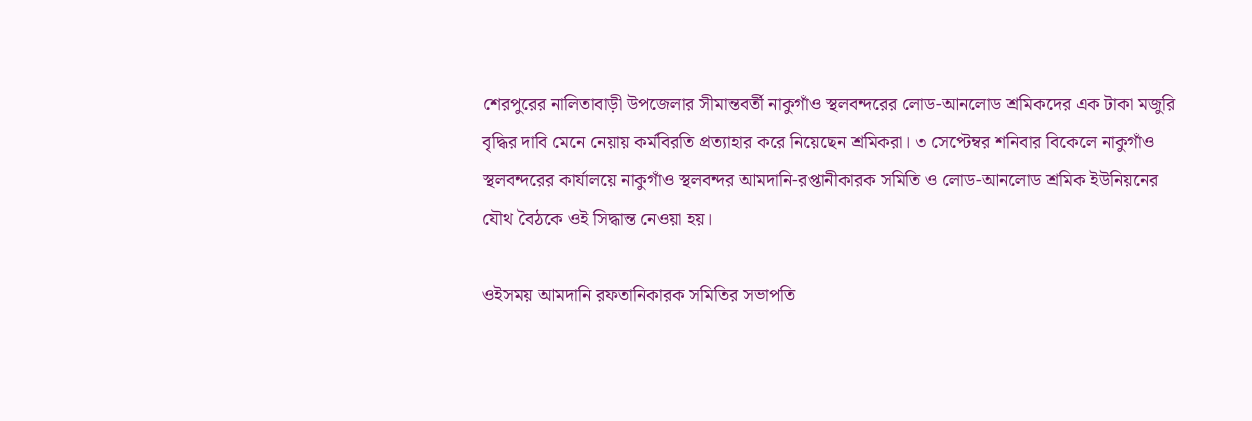শেরপুরের নালিতাবাড়ী উপজেলার সীমান্তবর্তী নাকুগাঁও স্থলবন্দরের লোড-আনলোড শ্রমিকদের এক টাকা মজুরি বৃদ্ধির দাবি মেনে নেয়ায় কর্মবিরতি প্রত্যাহার করে নিয়েছেন শ্রমিকরা। ৩ সেপ্টেম্বর শনিবার বিকেলে নাকুগাঁও স্থলবন্দরের কার্যালয়ে নাকুগাঁও স্থলবন্দর আমদানি-রপ্তানীকারক সমিতি ও লোড-আনলোড শ্রমিক ইউনিয়নের যৌথ বৈঠকে ওই সিদ্ধান্ত নেওয়া হয়।

ওইসময় আমদানি রফতানিকারক সমিতির সভাপতি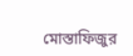মোস্তাফিজুর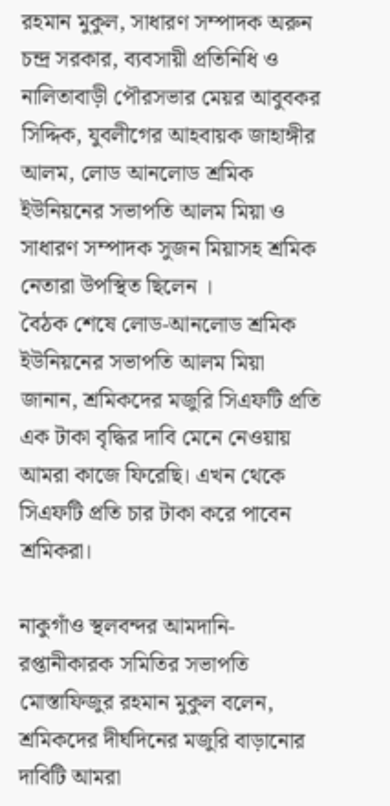রহমান মুকুল, সাধারণ সম্পাদক অরুন চন্দ্র সরকার, ব্যবসায়ী প্রতিনিধি ও নালিতাবাড়ী পৌরসভার মেয়র আবুবকর সিদ্দিক, যুবলীগের আহবায়ক জাহাঙ্গীর আলম, লোড আনলোড শ্রমিক ইউনিয়নের সভাপতি আলম মিয়া ও সাধারণ সম্পাদক সুজন মিয়াসহ শ্রমিক নেতারা উপস্থিত ছিলেন ।
বৈঠক শেষে লোড-আনলোড শ্রমিক ইউনিয়নের সভাপতি আলম মিয়া জানান, শ্রমিকদের মজুরি সিএফটি প্রতি এক টাকা বৃদ্ধির দাবি মেনে নেওয়ায় আমরা কাজে ফিরেছি। এখন থেকে সিএফটি প্রতি চার টাকা করে পাবেন শ্রমিকরা।

নাকুগাঁও স্থলবন্দর আমদানি-রপ্তানীকারক সমিতির সভাপতি মোস্তাফিজুর রহমান মুকুল বলেন, শ্রমিকদের দীর্ঘদিনের মজুরি বাড়ানোর দাবিটি আমরা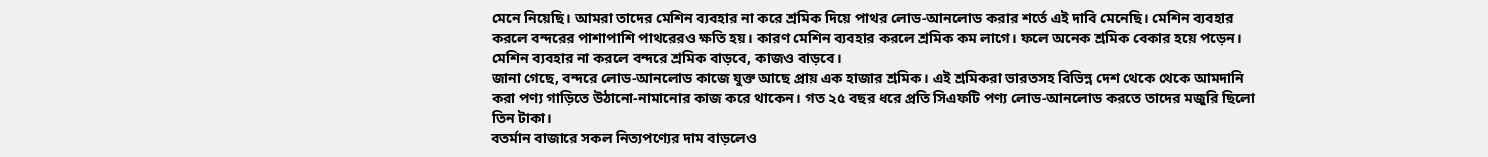মেনে নিয়েছি। আমরা তাদের মেশিন ব্যবহার না করে শ্রমিক দিয়ে পাথর লোড-আনলোড করার শর্তে এই দাবি মেনেছি। মেশিন ব্যবহার করলে বন্দরের পাশাপাশি পাথরেরও ক্ষতি হয়। কারণ মেশিন ব্যবহার করলে শ্রমিক কম লাগে। ফলে অনেক শ্রমিক বেকার হয়ে পড়েন। মেশিন ব্যবহার না করলে বন্দরে শ্রমিক বাড়বে, কাজও বাড়বে।
জানা গেছে, বন্দরে লোড-আনলোড কাজে যুক্ত আছে প্রায় এক হাজার শ্রমিক। এই শ্রমিকরা ভারতসহ বিভিন্ন দেশ থেকে থেকে আমদানি করা পণ্য গাড়িতে উঠানো-নামানোর কাজ করে থাকেন। গত ২৫ বছর ধরে প্রতি সিএফটি পণ্য লোড-আনলোড করতে তাদের মজুরি ছিলো তিন টাকা।
বতর্মান বাজারে সকল নিত্যপণ্যের দাম বাড়লেও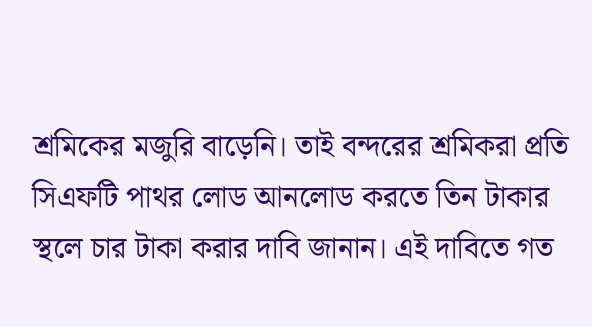শ্রমিকের মজুরি বাড়েনি। তাই বন্দরের শ্রমিকরা প্রতি সিএফটি পাথর লোড আনলোড করতে তিন টাকার স্থলে চার টাকা করার দাবি জানান। এই দাবিতে গত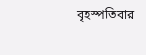বৃহস্পতিবার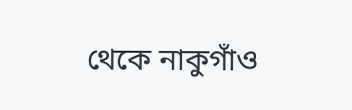থেকে নাকুগাঁও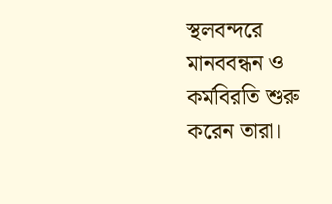স্থলবন্দরে মানববন্ধন ও কর্মবিরতি শুরু করেন তারা।